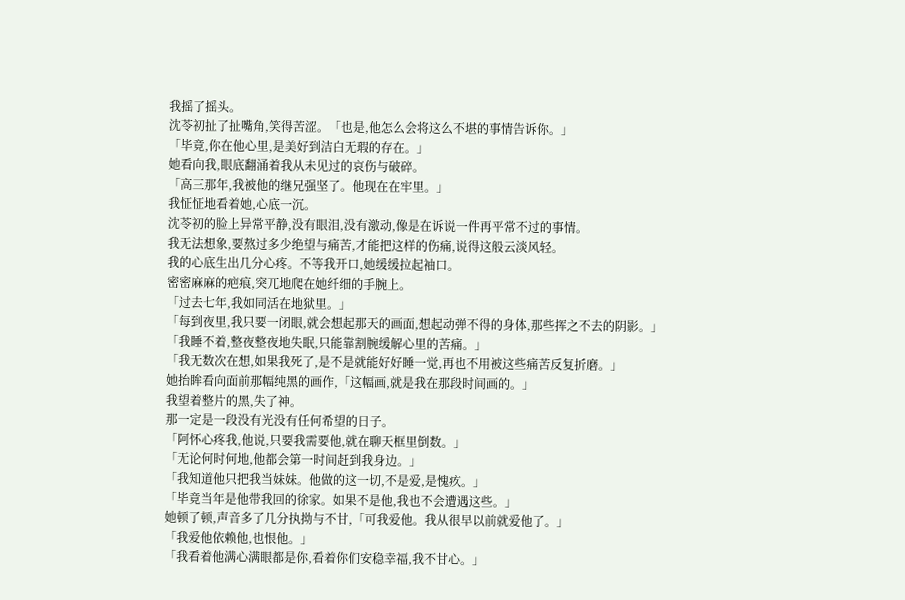我摇了摇头。
沈苓初扯了扯嘴角,笑得苦涩。「也是,他怎么会将这么不堪的事情告诉你。」
「毕竟,你在他心里,是美好到洁白无瑕的存在。」
她看向我,眼底翻涌着我从未见过的哀伤与破碎。
「高三那年,我被他的继兄强坚了。他现在在牢里。」
我怔怔地看着她,心底一沉。
沈苓初的脸上异常平静,没有眼泪,没有激动,像是在诉说一件再平常不过的事情。
我无法想象,要熬过多少绝望与痛苦,才能把这样的伤痛,说得这般云淡风轻。
我的心底生出几分心疼。不等我开口,她缓缓拉起袖口。
密密麻麻的疤痕,突兀地爬在她纤细的手腕上。
「过去七年,我如同活在地狱里。」
「每到夜里,我只要一闭眼,就会想起那天的画面,想起动弹不得的身体,那些挥之不去的阴影。」
「我睡不着,整夜整夜地失眠,只能靠割腕缓解心里的苦痛。」
「我无数次在想,如果我死了,是不是就能好好睡一觉,再也不用被这些痛苦反复折磨。」
她抬眸看向面前那幅纯黑的画作,「这幅画,就是我在那段时间画的。」
我望着整片的黑,失了神。
那一定是一段没有光没有任何希望的日子。
「阿怀心疼我,他说,只要我需要他,就在聊天框里倒数。」
「无论何时何地,他都会第一时间赶到我身边。」
「我知道他只把我当妹妹。他做的这一切,不是爱,是愧疚。」
「毕竟当年是他带我回的徐家。如果不是他,我也不会遭遇这些。」
她顿了顿,声音多了几分执拗与不甘,「可我爱他。我从很早以前就爱他了。」
「我爱他依赖他,也恨他。」
「我看着他满心满眼都是你,看着你们安稳幸福,我不甘心。」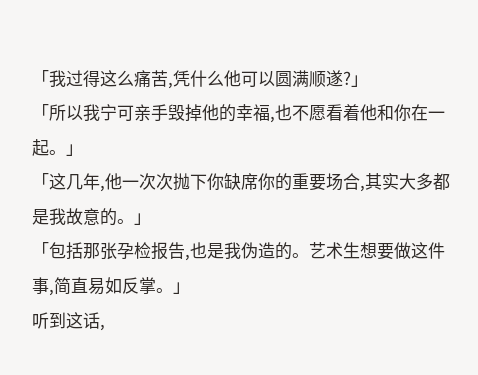「我过得这么痛苦,凭什么他可以圆满顺遂?」
「所以我宁可亲手毁掉他的幸福,也不愿看着他和你在一起。」
「这几年,他一次次抛下你缺席你的重要场合,其实大多都是我故意的。」
「包括那张孕检报告,也是我伪造的。艺术生想要做这件事,简直易如反掌。」
听到这话,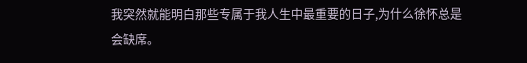我突然就能明白那些专属于我人生中最重要的日子,为什么徐怀总是会缺席。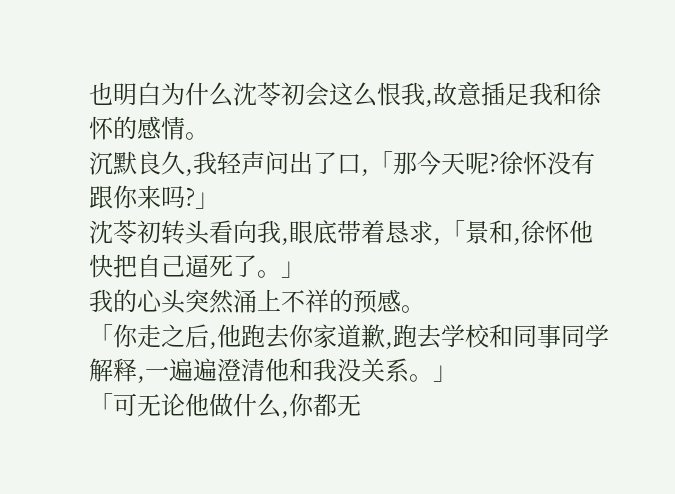也明白为什么沈苓初会这么恨我,故意插足我和徐怀的感情。
沉默良久,我轻声问出了口,「那今天呢?徐怀没有跟你来吗?」
沈苓初转头看向我,眼底带着恳求,「景和,徐怀他快把自己逼死了。」
我的心头突然涌上不祥的预感。
「你走之后,他跑去你家道歉,跑去学校和同事同学解释,一遍遍澄清他和我没关系。」
「可无论他做什么,你都无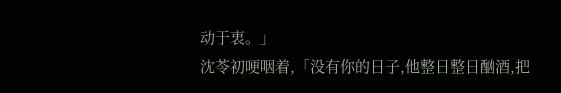动于衷。」
沈苓初哽咽着,「没有你的日子,他整日整日酗酒,把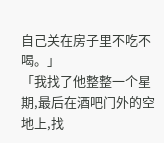自己关在房子里不吃不喝。」
「我找了他整整一个星期,最后在酒吧门外的空地上,找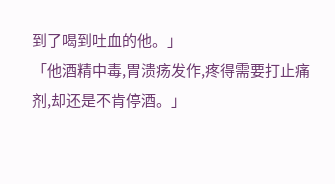到了喝到吐血的他。」
「他酒精中毒,胃溃疡发作,疼得需要打止痛剂,却还是不肯停酒。」